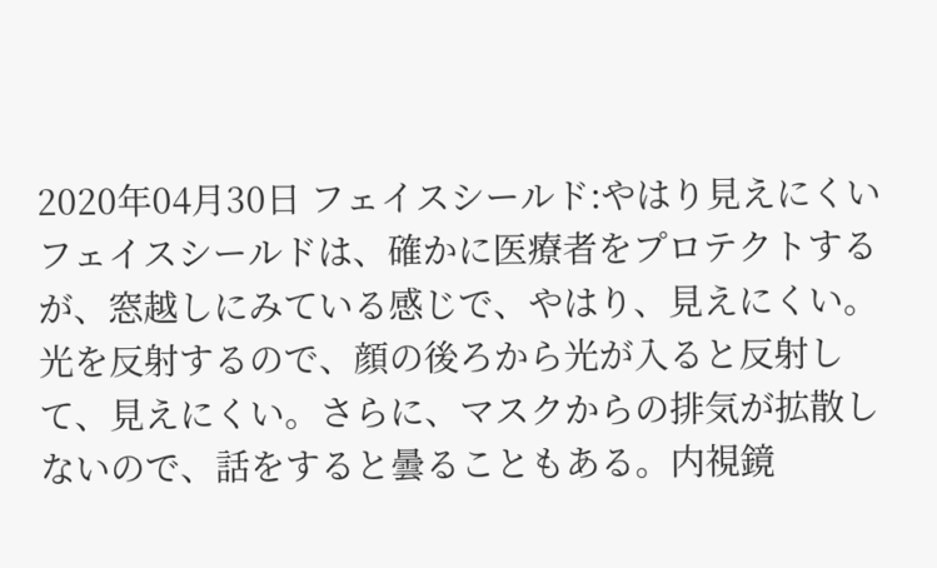2020年04月30日 フェイスシールド:やはり見えにくい フェイスシールドは、確かに医療者をプロテクトするが、窓越しにみている感じで、やはり、見えにくい。光を反射するので、顔の後ろから光が入ると反射して、見えにくい。さらに、マスクからの排気が拡散しないので、話をすると曇ることもある。内視鏡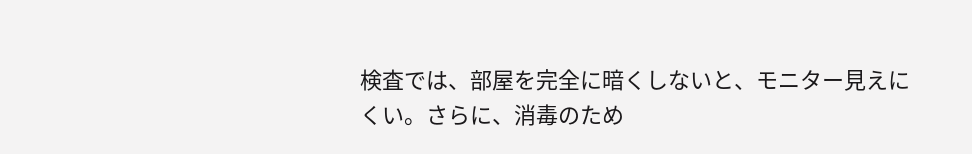検査では、部屋を完全に暗くしないと、モニター見えにくい。さらに、消毒のため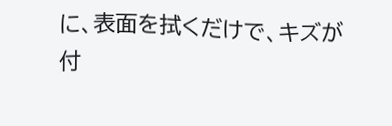に、表面を拭くだけで、キズが付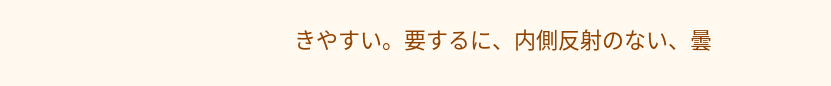きやすい。要するに、内側反射のない、曇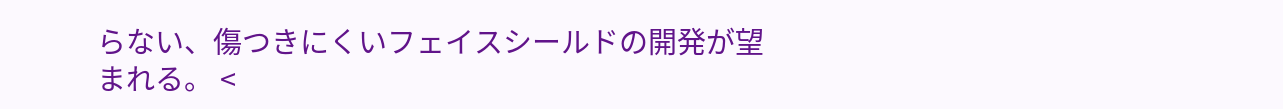らない、傷つきにくいフェイスシールドの開発が望まれる。 <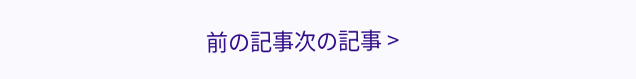前の記事次の記事 >